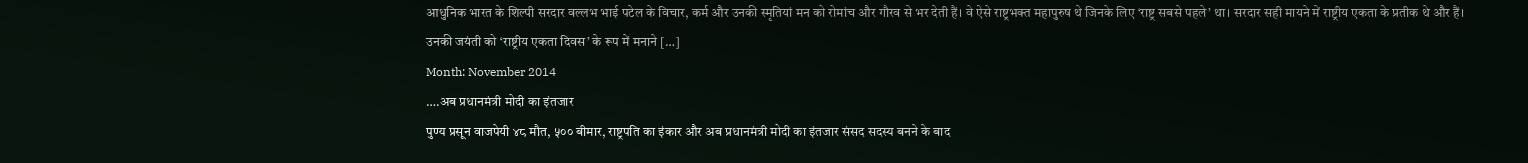आधुनिक भारत के शिल्पी सरदार वल्लभ भाई पटेल के विचार, कर्म और उनकी स्मृतियां मन को रोमांच और गौरव से भर देती हैं। वे ऐसे राष्ट्रभक्त महापुरुष थे जिनके लिए ‘राष्ट्र सबसे पहले’ था। सरदार सही मायने में राष्ट्रीय एकता के प्रतीक थे और हैं। उनकी जयंती को ‘राष्ट्रीय एकता दिवस’ के रूप में मनाने […]
Month: November 2014
….अब प्रधानमंत्री मोदी का इंतजार
पुण्य प्रसून वाजपेयी ४८ मौत, ५०० बीमार, राष्ट्रपति का इंकार और अब प्रधानमंत्री मोदी का इंतजार संसद सदस्य बनने के बाद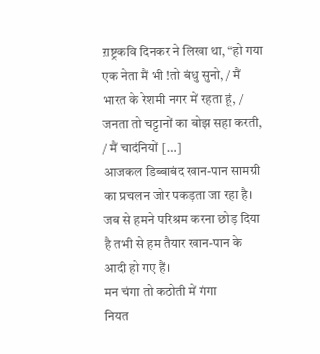ऱाष्ट्रकवि दिनकर ने लिखा था, “हो गया एक नेता मैं भी !तो बंधु सुनो, / मैं भारत के रेशमी नगर में रहता हूं, / जनता तो चट्टानों का बोझ सहा करती, / मैं चादंनियों […]
आजकल डिब्बाबंद खान-पान सामग्री का प्रचलन जोर पकड़ता जा रहा है। जब से हमने परिश्रम करना छोड़ दिया है तभी से हम तैयार खान-पान के आदी हो गए हैं।
मन चंगा तो कठोती में गंगा
नियत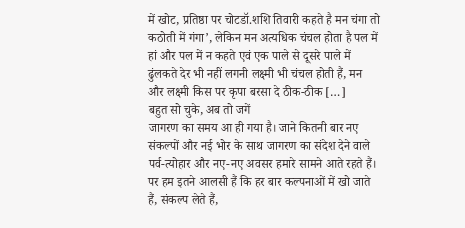में खोट, प्रतिष्ठा पर चोटडॉ.शशि तिवारी कहते है मन चंगा तो कठोती में गंगा’, लेकिन मन अत्यधिक चंचल होता है पल में हां और पल में न कहते एवं एक पाले से दूसरे पाले में ढुंलकते देर भी नहीं लगनी लक्ष्मी भी चंचल होती हैं, मन और लक्ष्मी किस पर कृपा बरसा दे ठीक-ठीक […]
बहुत सो चुके, अब तो जगें
जागरण का समय आ ही गया है। जाने कितनी बार नए संकल्पों और नई भोर के साथ जागरण का संदेश देने वाले पर्व-त्योहार और नए-नए अवसर हमारे सामने आते रहते हैं। पर हम इतने आलसी हैं कि हर बार कल्पनाओं में खो जाते हैं, संकल्प लेते हैं,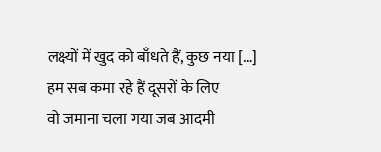लक्ष्यों में खुद को बाँधते हैं, कुछ नया […]
हम सब कमा रहे हैं दूसरों के लिए
वो जमाना चला गया जब आदमी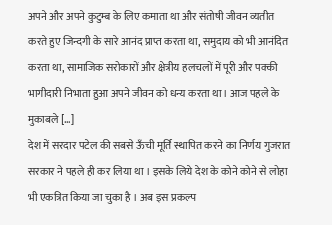अपने और अपने कुटुम्ब के लिए कमाता था और संतोषी जीवन व्यतीत करते हुए जिन्दगी के सारे आनंद प्राप्त करता था, समुदाय को भी आनंदित करता था, सामाजिक सरोकारों और क्षेत्रीय हलचलों में पूरी और पक्की भागीदारी निभाता हुआ अपने जीवन को धन्य करता था। आज पहले के मुकाबले […]
देश में सरदार पटेल की सबसे ऊँची मूर्ति स्थापित करने का निर्णय गुजरात सरकार ने पहले ही कर लिया था । इसके लिये देश के कोने कोने से लोहा भी एकत्रित किया जा चुका है । अब इस प्रकल्प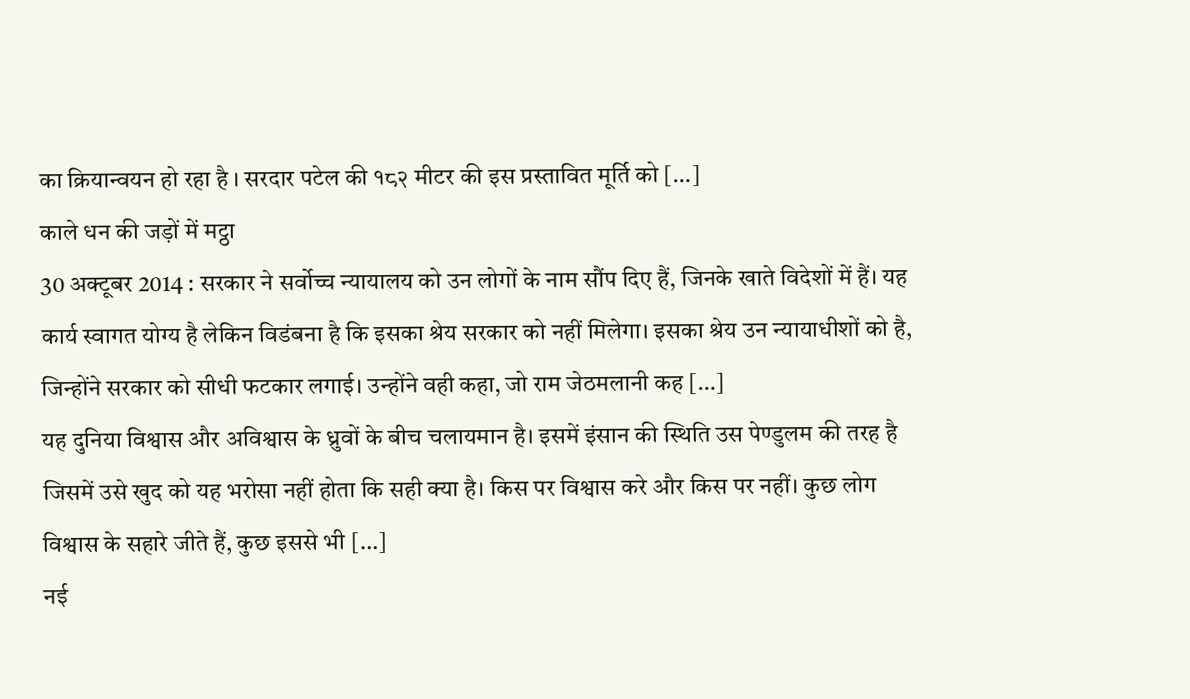का क्रियान्वयन हो रहा है । सरदार पटेल की १८२ मीटर की इस प्रस्तावित मूर्ति को […]
काले धन की जड़ों में मट्ठा
30 अक्टूबर 2014 : सरकार ने सर्वोच्च न्यायालय को उन लोगों के नाम सौंप दिए हैं, जिनके खाते विदेशों में हैं। यह कार्य स्वागत योग्य है लेकिन विडंबना है कि इसका श्रेय सरकार को नहीं मिलेगा। इसका श्रेय उन न्यायाधीशों को है, जिन्होंने सरकार को सीधी फटकार लगाई। उन्होंने वही कहा, जो राम जेठमलानी कह […]
यह दुनिया विश्वास और अविश्वास के ध्रुवों के बीच चलायमान है। इसमें इंसान की स्थिति उस पेण्डुलम की तरह है जिसमें उसे खुद को यह भरोसा नहीं होता कि सही क्या है। किस पर विश्वास करे और किस पर नहीं। कुछ लोग विश्वास के सहारे जीते हैं, कुछ इससे भी […]
नई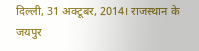दिल्ली, 31 अक्टूबर, 2014। राजस्थान के जयपुर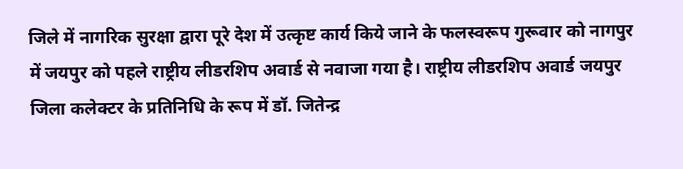जिले में नागरिक सुरक्षा द्वारा पूरे देश में उत्कृष्ट कार्य किये जाने के फलस्वरूप गुरूवार को नागपुर में जयपुर को पहले राष्ट्रीय लीडरशिप अवार्ड से नवाजा गया है। राष्ट्रीय लीडरशिप अवार्ड जयपुर जिला कलेक्टर के प्रतिनिधि के रूप में डॉ. जितेन्द्र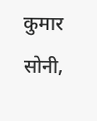कुमार सोनी,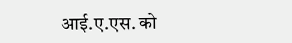आई.ए.एस. को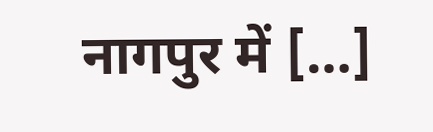नागपुर में […]